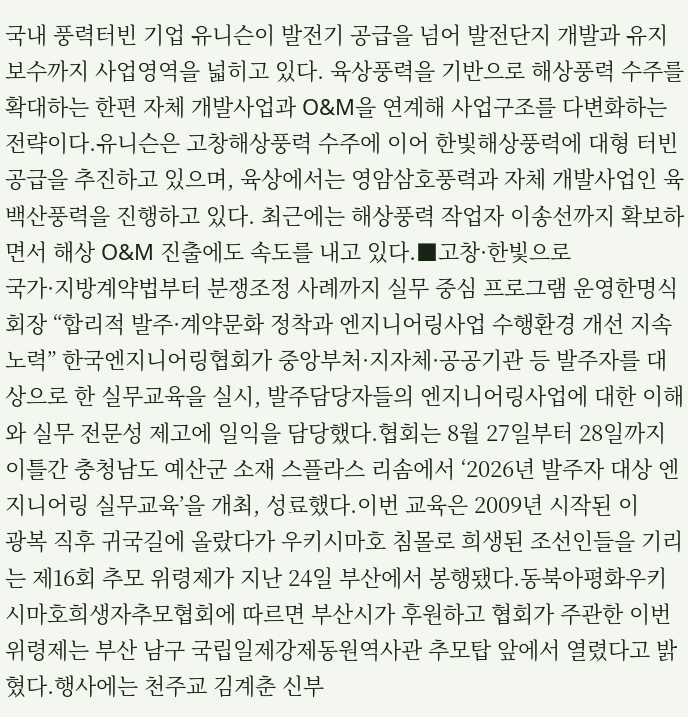국내 풍력터빈 기업 유니슨이 발전기 공급을 넘어 발전단지 개발과 유지보수까지 사업영역을 넓히고 있다. 육상풍력을 기반으로 해상풍력 수주를 확대하는 한편 자체 개발사업과 O&M을 연계해 사업구조를 다변화하는 전략이다.유니슨은 고창해상풍력 수주에 이어 한빛해상풍력에 대형 터빈 공급을 추진하고 있으며, 육상에서는 영암삼호풍력과 자체 개발사업인 육백산풍력을 진행하고 있다. 최근에는 해상풍력 작업자 이송선까지 확보하면서 해상 O&M 진출에도 속도를 내고 있다.■고창·한빛으로
국가·지방계약법부터 분쟁조정 사례까지 실무 중심 프로그램 운영한명식 회장 “합리적 발주·계약문화 정착과 엔지니어링사업 수행환경 개선 지속 노력” 한국엔지니어링협회가 중앙부처·지자체·공공기관 등 발주자를 대상으로 한 실무교육을 실시, 발주담당자들의 엔지니어링사업에 대한 이해와 실무 전문성 제고에 일익을 담당했다.협회는 8월 27일부터 28일까지 이틀간 충청남도 예산군 소재 스플라스 리솜에서 ‘2026년 발주자 대상 엔지니어링 실무교육’을 개최, 성료했다.이번 교육은 2009년 시작된 이
광복 직후 귀국길에 올랐다가 우키시마호 침몰로 희생된 조선인들을 기리는 제16회 추모 위령제가 지난 24일 부산에서 봉행됐다.동북아평화우키시마호희생자추모협회에 따르면 부산시가 후원하고 협회가 주관한 이번 위령제는 부산 남구 국립일제강제동원역사관 추모탑 앞에서 열렸다고 밝혔다.행사에는 천주교 김계춘 신부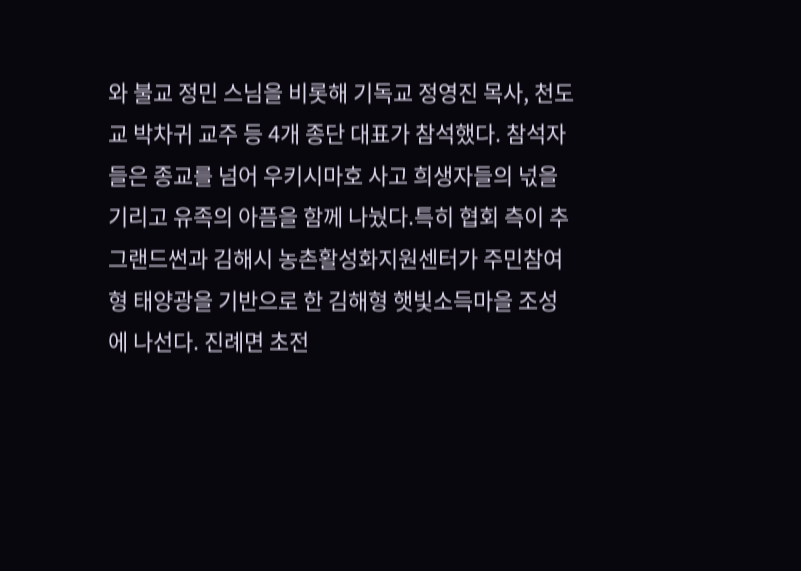와 불교 정민 스님을 비롯해 기독교 정영진 목사, 천도교 박차귀 교주 등 4개 종단 대표가 참석했다. 참석자들은 종교를 넘어 우키시마호 사고 희생자들의 넋을 기리고 유족의 아픔을 함께 나눴다.특히 협회 측이 추
그랜드썬과 김해시 농촌활성화지원센터가 주민참여형 태양광을 기반으로 한 김해형 햇빛소득마을 조성에 나선다. 진례면 초전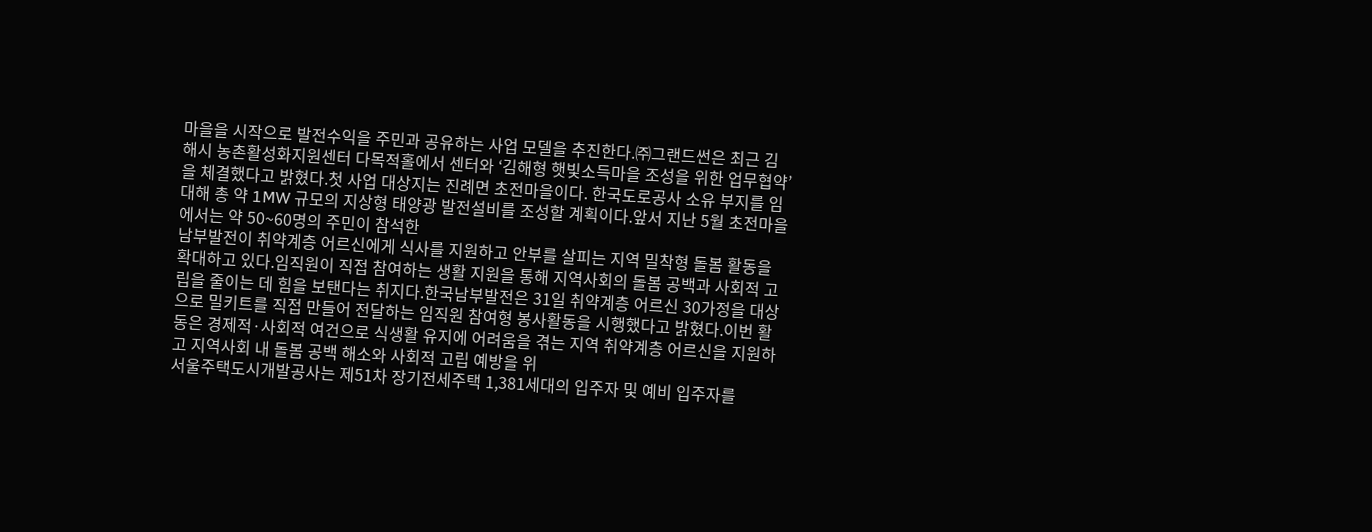마을을 시작으로 발전수익을 주민과 공유하는 사업 모델을 추진한다.㈜그랜드썬은 최근 김해시 농촌활성화지원센터 다목적홀에서 센터와 ‘김해형 햇빛소득마을 조성을 위한 업무협약’을 체결했다고 밝혔다.첫 사업 대상지는 진례면 초전마을이다. 한국도로공사 소유 부지를 임대해 총 약 1MW 규모의 지상형 태양광 발전설비를 조성할 계획이다.앞서 지난 5월 초전마을에서는 약 50~60명의 주민이 참석한
남부발전이 취약계층 어르신에게 식사를 지원하고 안부를 살피는 지역 밀착형 돌봄 활동을 확대하고 있다.임직원이 직접 참여하는 생활 지원을 통해 지역사회의 돌봄 공백과 사회적 고립을 줄이는 데 힘을 보탠다는 취지다.한국남부발전은 31일 취약계층 어르신 30가정을 대상으로 밀키트를 직접 만들어 전달하는 임직원 참여형 봉사활동을 시행했다고 밝혔다.이번 활동은 경제적·사회적 여건으로 식생활 유지에 어려움을 겪는 지역 취약계층 어르신을 지원하고 지역사회 내 돌봄 공백 해소와 사회적 고립 예방을 위
서울주택도시개발공사는 제51차 장기전세주택 1,381세대의 입주자 및 예비 입주자를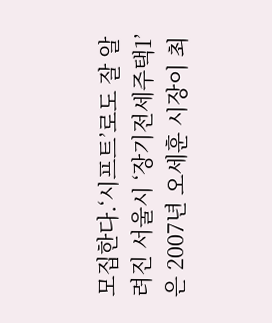모집한다.‘시프트’로도 잘 알려진 서울시 ‘장기전세주택1’은 2007년 오세훈 시장이 최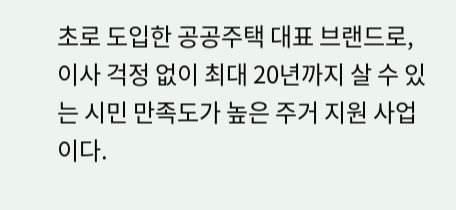초로 도입한 공공주택 대표 브랜드로, 이사 걱정 없이 최대 20년까지 살 수 있는 시민 만족도가 높은 주거 지원 사업이다.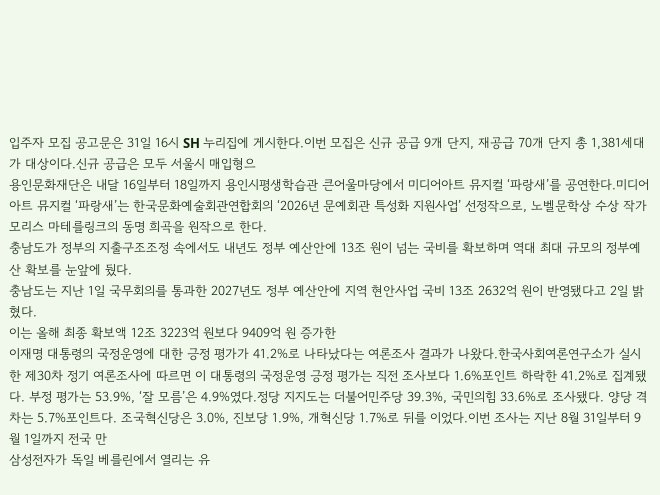입주자 모집 공고문은 31일 16시 SH 누리집에 게시한다.이번 모집은 신규 공급 9개 단지, 재공급 70개 단지 총 1,381세대가 대상이다.신규 공급은 모두 서울시 매입형으
용인문화재단은 내달 16일부터 18일까지 용인시평생학습관 큰어울마당에서 미디어아트 뮤지컬 ‘파랑새’를 공연한다.미디어아트 뮤지컬 ‘파랑새’는 한국문화예술회관연합회의 ‘2026년 문예회관 특성화 지원사업’ 선정작으로, 노벨문학상 수상 작가 모리스 마테를링크의 동명 희곡을 원작으로 한다.
충남도가 정부의 지출구조조정 속에서도 내년도 정부 예산안에 13조 원이 넘는 국비를 확보하며 역대 최대 규모의 정부예산 확보를 눈앞에 뒀다.
충남도는 지난 1일 국무회의를 통과한 2027년도 정부 예산안에 지역 현안사업 국비 13조 2632억 원이 반영됐다고 2일 밝혔다.
이는 올해 최종 확보액 12조 3223억 원보다 9409억 원 증가한
이재명 대통령의 국정운영에 대한 긍정 평가가 41.2%로 나타났다는 여론조사 결과가 나왔다.한국사회여론연구소가 실시한 제30차 정기 여론조사에 따르면 이 대통령의 국정운영 긍정 평가는 직전 조사보다 1.6%포인트 하락한 41.2%로 집계됐다. 부정 평가는 53.9%, ‘잘 모름’은 4.9%였다.정당 지지도는 더불어민주당 39.3%, 국민의힘 33.6%로 조사됐다. 양당 격차는 5.7%포인트다. 조국혁신당은 3.0%, 진보당 1.9%, 개혁신당 1.7%로 뒤를 이었다.이번 조사는 지난 8월 31일부터 9월 1일까지 전국 만
삼성전자가 독일 베를린에서 열리는 유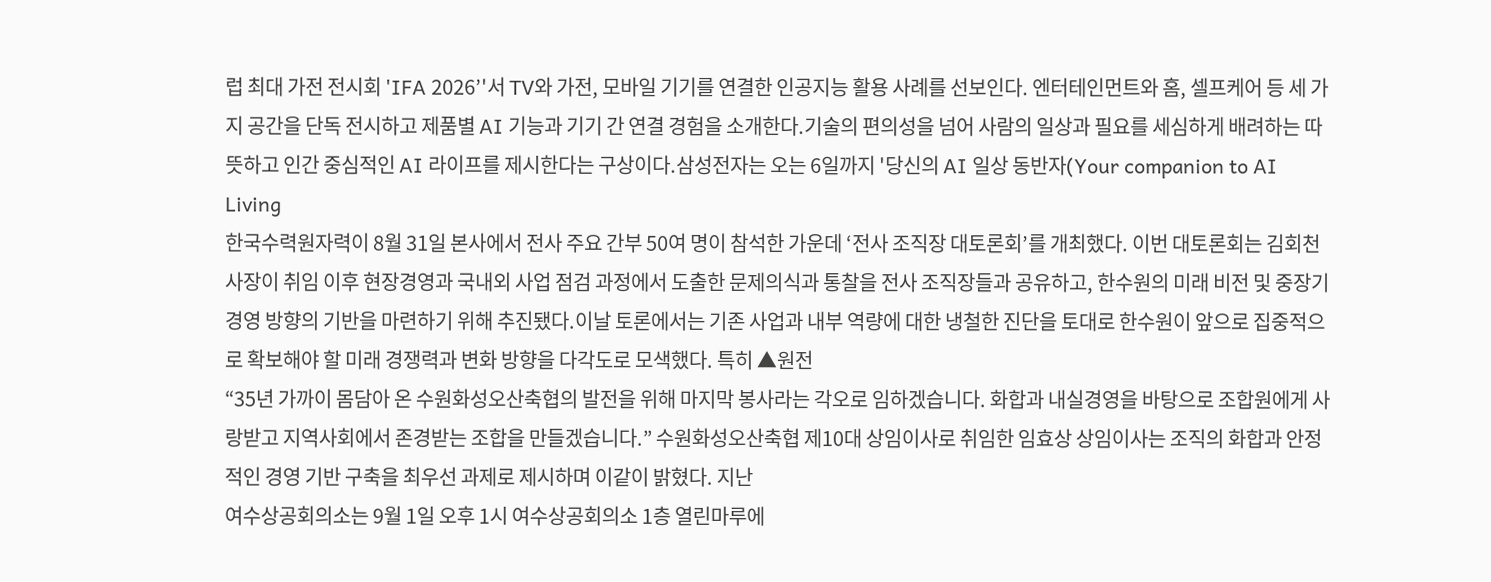럽 최대 가전 전시회 'IFA 2026’'서 TV와 가전, 모바일 기기를 연결한 인공지능 활용 사례를 선보인다. 엔터테인먼트와 홈, 셀프케어 등 세 가지 공간을 단독 전시하고 제품별 AI 기능과 기기 간 연결 경험을 소개한다.기술의 편의성을 넘어 사람의 일상과 필요를 세심하게 배려하는 따뜻하고 인간 중심적인 AI 라이프를 제시한다는 구상이다.삼성전자는 오는 6일까지 '당신의 AI 일상 동반자(Your companion to AI Living
한국수력원자력이 8월 31일 본사에서 전사 주요 간부 50여 명이 참석한 가운데 ‘전사 조직장 대토론회’를 개최했다. 이번 대토론회는 김회천 사장이 취임 이후 현장경영과 국내외 사업 점검 과정에서 도출한 문제의식과 통찰을 전사 조직장들과 공유하고, 한수원의 미래 비전 및 중장기 경영 방향의 기반을 마련하기 위해 추진됐다.이날 토론에서는 기존 사업과 내부 역량에 대한 냉철한 진단을 토대로 한수원이 앞으로 집중적으로 확보해야 할 미래 경쟁력과 변화 방향을 다각도로 모색했다. 특히 ▲원전
“35년 가까이 몸담아 온 수원화성오산축협의 발전을 위해 마지막 봉사라는 각오로 임하겠습니다. 화합과 내실경영을 바탕으로 조합원에게 사랑받고 지역사회에서 존경받는 조합을 만들겠습니다.” 수원화성오산축협 제10대 상임이사로 취임한 임효상 상임이사는 조직의 화합과 안정적인 경영 기반 구축을 최우선 과제로 제시하며 이같이 밝혔다. 지난
여수상공회의소는 9월 1일 오후 1시 여수상공회의소 1층 열린마루에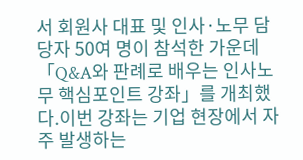서 회원사 대표 및 인사·노무 담당자 50여 명이 참석한 가운데 「Q&A와 판례로 배우는 인사노무 핵심포인트 강좌」를 개최했다.이번 강좌는 기업 현장에서 자주 발생하는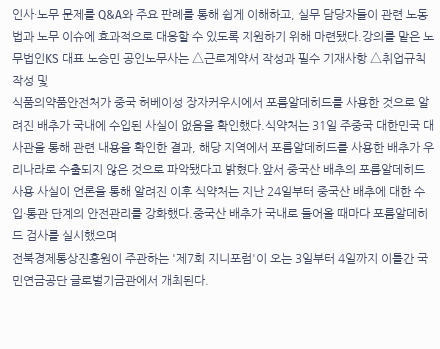인사·노무 문제를 Q&A와 주요 판례를 통해 쉽게 이해하고, 실무 담당자들이 관련 노동법과 노무 이슈에 효과적으로 대응할 수 있도록 지원하기 위해 마련됐다.강의를 맡은 노무법인KS 대표 노승민 공인노무사는 △근로계약서 작성과 필수 기재사항 △취업규칙 작성 및
식품의약품안전처가 중국 허베이성 장자커우시에서 포름알데히드를 사용한 것으로 알려진 배추가 국내에 수입된 사실이 없음을 확인했다.식약처는 31일 주중국 대한민국 대사관을 통해 관련 내용을 확인한 결과, 해당 지역에서 포름알데히드를 사용한 배추가 우리나라로 수출되지 않은 것으로 파악됐다고 밝혔다.앞서 중국산 배추의 포름알데히드 사용 사실이 언론을 통해 알려진 이후 식약처는 지난 24일부터 중국산 배추에 대한 수입·통관 단계의 안전관리를 강화했다.중국산 배추가 국내로 들어올 때마다 포름알데히드 검사를 실시했으며
전북경제통상진흥원이 주관하는 '제7회 지니포럼'이 오는 3일부터 4일까지 이틀간 국민연금공단 글로벌기금관에서 개최된다.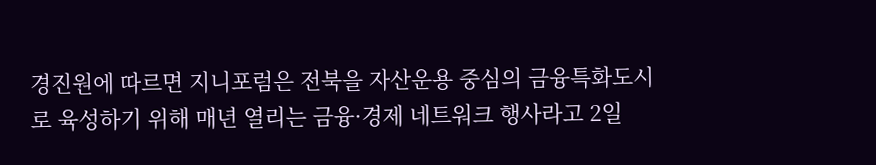경진원에 따르면 지니포럼은 전북을 자산운용 중심의 금융특화도시로 육성하기 위해 매년 열리는 금융·경제 네트워크 행사라고 2일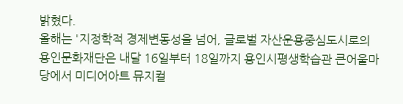밝혔다.
올해는 '지정학적 경제변동성을 넘어, 글로벌 자산운용중심도시로의
용인문화재단은 내달 16일부터 18일까지 용인시평생학습관 큰어울마당에서 미디어아트 뮤지컬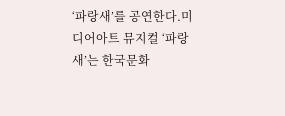‘파랑새’를 공연한다.미디어아트 뮤지컬 ‘파랑새’는 한국문화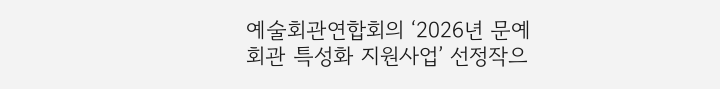예술회관연합회의 ‘2026년 문예회관 특성화 지원사업’ 선정작으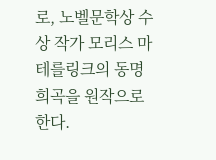로, 노벨문학상 수상 작가 모리스 마테를링크의 동명 희곡을 원작으로 한다.